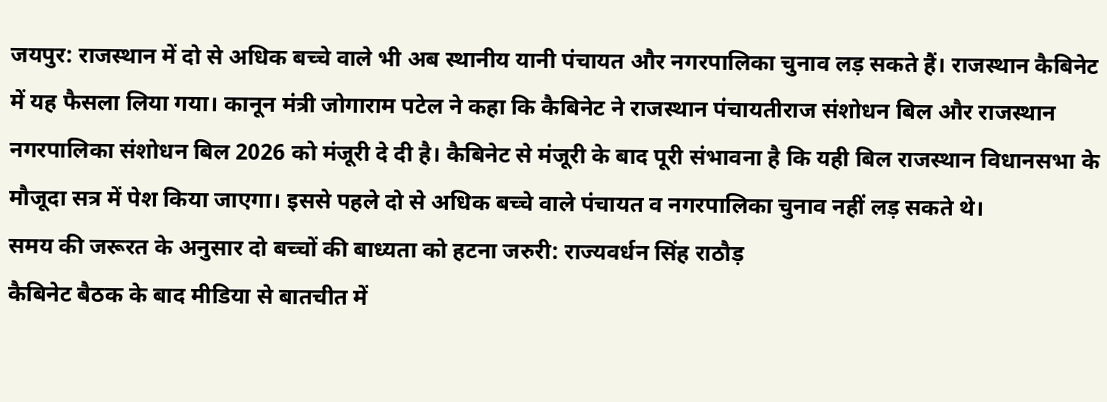जयपुर: राजस्थान में दो से अधिक बच्चे वाले भी अब स्थानीय यानी पंचायत और नगरपालिका चुनाव लड़ सकते हैं। राजस्थान कैबिनेट में यह फैसला लिया गया। कानून मंत्री जोगाराम पटेल ने कहा कि कैबिनेट ने राजस्थान पंचायतीराज संशोधन बिल और राजस्थान नगरपालिका संशोधन बिल 2026 को मंजूरी दे दी है। कैबिनेट से मंजूरी के बाद पूरी संभावना है कि यही बिल राजस्थान विधानसभा के मौजूदा सत्र में पेश किया जाएगा। इससे पहले दो से अधिक बच्चे वाले पंचायत व नगरपालिका चुनाव नहीं लड़ सकते थे।
समय की जरूरत के अनुसार दो बच्चों की बाध्यता को हटना जरुरी: राज्यवर्धन सिंह राठौड़
कैबिनेट बैठक के बाद मीडिया से बातचीत में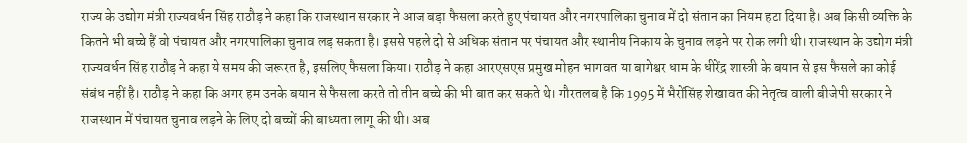राज्य के उद्योग मंत्री राज्यवर्धन सिंह राठौड़ ने कहा कि राजस्थान सरकार ने आज बड़ा फैसला करते हुए पंचायत और नगरपालिका चुनाव में दो संतान का नियम हटा दिया है। अब किसी व्यक्ति के कितने भी बच्चे हैं वो पंचायत और नगरपालिका चुनाव लड़ सकता है। इससे पहले दो से अधिक संतान पर पंचायत और स्थानीय निकाय के चुनाव लड़ने पर रोक लगी थी। राजस्थान के उद्योग मंत्री राज्यवर्धन सिंह राठौड़ ने कहा ये समय की जरूरत है, इसलिए फैसला किया। राठौड़ ने कहा आरएसएस प्रमुख मोहन भागवत या बागेश्वर धाम के धीरेंद्र शास्त्री के बयान से इस फैसले का कोई संबंध नहीं है। राठौड़ ने कहा कि अगर हम उनके बयान से फैसला करते तो तीन बच्चे की भी बात कर सकते थे। गौरतलब है कि 1995 में भैरोंसिंह शेखावत की नेतृत्व वाली बीजेपी सरकार ने राजस्थान में पंचायत चुनाव लड़ने के लिए दो बच्चों की बाध्यता लागू की थी। अब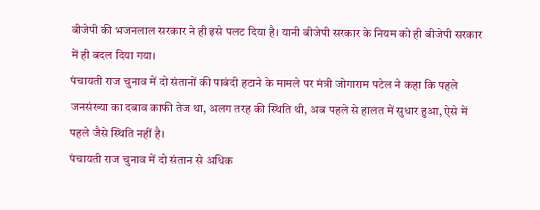बीजेपी की भजनलाल सरकार ने ही इसे पलट दिया है। यानी बीजेपी सरकार के नियम को ही बीजेपी सरकार में ही बदल दिया गया।
पंचायती राज चुनाव में दो संतानों की पाबंदी हटाने के मामले पर मंत्री जोगाराम पटेल ने कहा कि पहले जनसंख्या का दबाव काफी तेज था, अलग तरह की स्थिति थी, अब पहले से हालत में सुधार हुआ, ऐसे में पहले जैसे स्थिति नहीं है।
पंचायती राज चुनाव में दो संतान से अधिक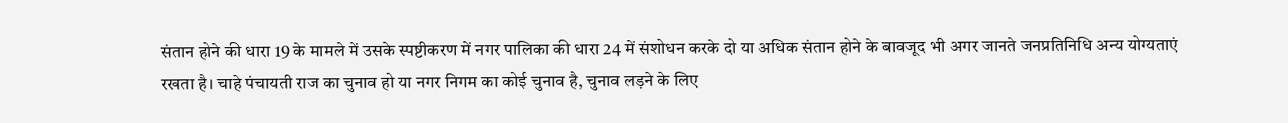संतान होने की धारा 19 के मामले में उसके स्पष्टीकरण में नगर पालिका की धारा 24 में संशोधन करके दो या अधिक संतान होने के बावजूद भी अगर जानते जनप्रतिनिधि अन्य योग्यताएं रखता है। चाहे पंचायती राज का चुनाव हो या नगर निगम का कोई चुनाव है, चुनाव लड़ने के लिए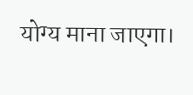योग्य माना जाएगा।